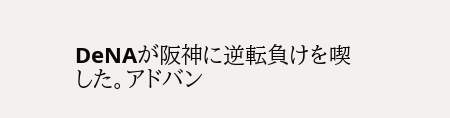DeNAが阪神に逆転負けを喫した。アドバン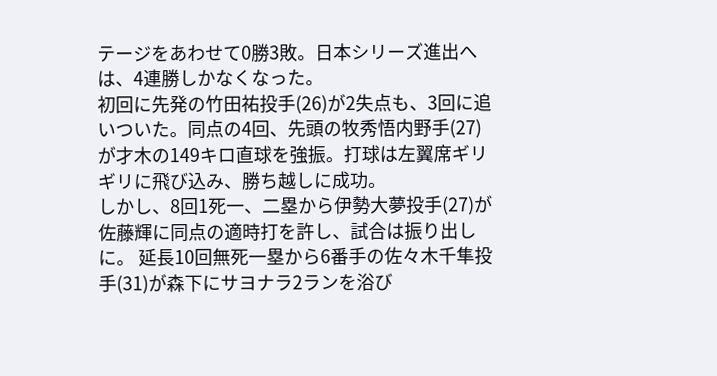テージをあわせて0勝3敗。日本シリーズ進出へは、4連勝しかなくなった。
初回に先発の竹田祐投手(26)が2失点も、3回に追いついた。同点の4回、先頭の牧秀悟内野手(27)が才木の149キロ直球を強振。打球は左翼席ギリギリに飛び込み、勝ち越しに成功。
しかし、8回1死一、二塁から伊勢大夢投手(27)が佐藤輝に同点の適時打を許し、試合は振り出しに。 延長10回無死一塁から6番手の佐々木千隼投手(31)が森下にサヨナラ2ランを浴び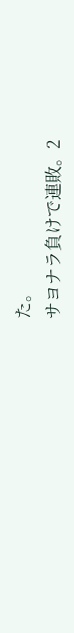た。
サヨナラ負けで連敗。2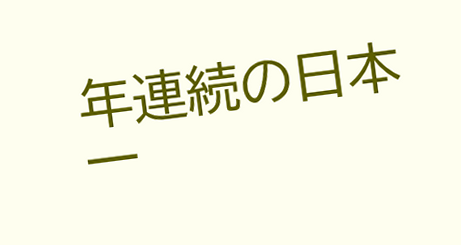年連続の日本一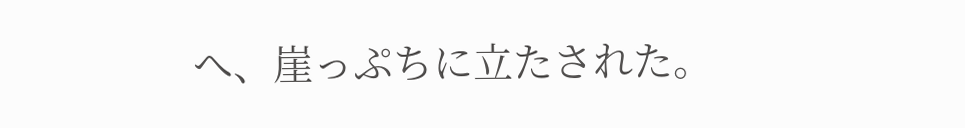へ、崖っぷちに立たされた。